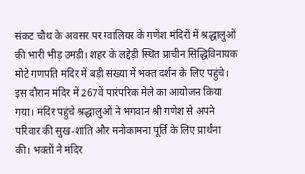संकट चौथ के अवसर पर ग्वालियर के गणेश मंदिरों में श्रद्धालुओं की भारी भीड़ उमड़ी। शहर के लद्देड़ी स्थित प्राचीन सिद्धिविनायक मोटे गणपति मंदिर में बड़ी संख्या में भक्त दर्शन के लिए पहुंचे। इस दौरान मंदिर में 267वें पारंपरिक मेले का आयोजन किया गया। मंदिर पहुंचे श्रद्धालुओं ने भगवान श्री गणेश से अपने परिवार की सुख-शांति और मनोकामना पूर्ति के लिए प्रार्थना की। भक्तों ने मंदिर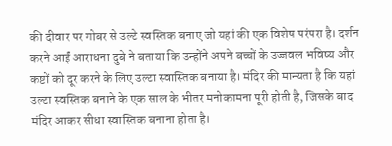की दीवार पर गोबर से उल्टे स्वस्तिक बनाए जो यहां की एक विशेष परंपरा है। दर्शन करने आईं आराधना दुबे ने बताया कि उन्होंने अपने बच्चों के उज्जवल भविष्य और कष्टों को दूर करने के लिए उल्टा स्वास्तिक बनाया है। मंदिर की मान्यता है कि यहां उल्टा स्वस्तिक बनाने के एक साल के भीतर मनोकामना पूरी होती है, जिसके बाद मंदिर आकर सीधा स्वास्तिक बनाना होता है।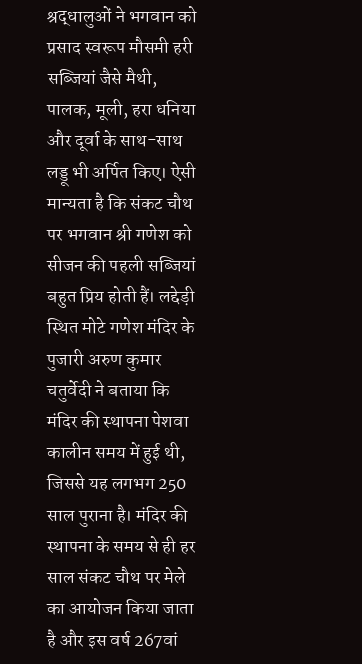श्रद्धालुओं ने भगवान को प्रसाद स्वरूप मौसमी हरी सब्जियां जैसे मैथी, पालक, मूली, हरा धनिया और दूर्वा के साथ-साथ लड्डू भी अर्पित किए। ऐसी मान्यता है कि संकट चौथ पर भगवान श्री गणेश को सीजन की पहली सब्जियां बहुत प्रिय होती हैं। लद्देड़ी स्थित मोटे गणेश मंदिर के पुजारी अरुण कुमार चतुर्वेदी ने बताया कि मंदिर की स्थापना पेशवा कालीन समय में हुई थी, जिससे यह लगभग 250 साल पुराना है। मंदिर की स्थापना के समय से ही हर साल संकट चौथ पर मेले का आयोजन किया जाता है और इस वर्ष 267वां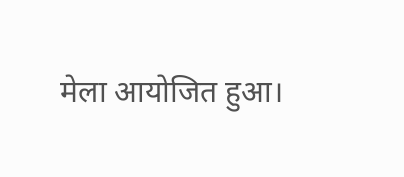मेला आयोजित हुआ।